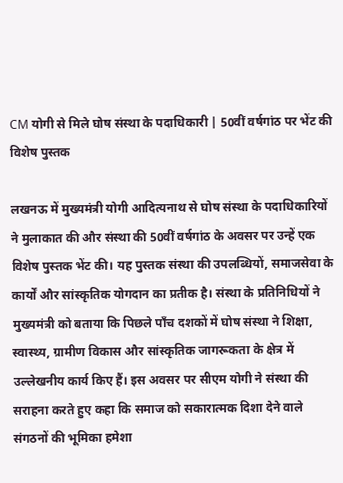CM योगी से मिले घोष संस्था के पदाधिकारी | 50वीं वर्षगांठ पर भेंट की विशेष पुस्तक

लखनऊ में मुख्यमंत्री योगी आदित्यनाथ से घोष संस्था के पदाधिकारियों ने मुलाकात की और संस्था की 50वीं वर्षगांठ के अवसर पर उन्हें एक विशेष पुस्तक भेंट की। यह पुस्तक संस्था की उपलब्धियों, समाजसेवा के कार्यों और सांस्कृतिक योगदान का प्रतीक है। संस्था के प्रतिनिधियों ने मुख्यमंत्री को बताया कि पिछले पाँच दशकों में घोष संस्था ने शिक्षा, स्वास्थ्य, ग्रामीण विकास और सांस्कृतिक जागरूकता के क्षेत्र में उल्लेखनीय कार्य किए हैं। इस अवसर पर सीएम योगी ने संस्था की सराहना करते हुए कहा कि समाज को सकारात्मक दिशा देने वाले संगठनों की भूमिका हमेशा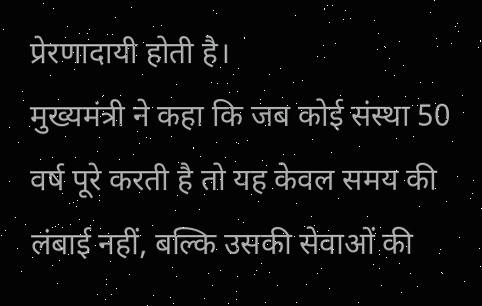प्रेरणादायी होती है।
मुख्यमंत्री ने कहा कि जब कोई संस्था 50 वर्ष पूरे करती है तो यह केवल समय की लंबाई नहीं, बल्कि उसकी सेवाओं की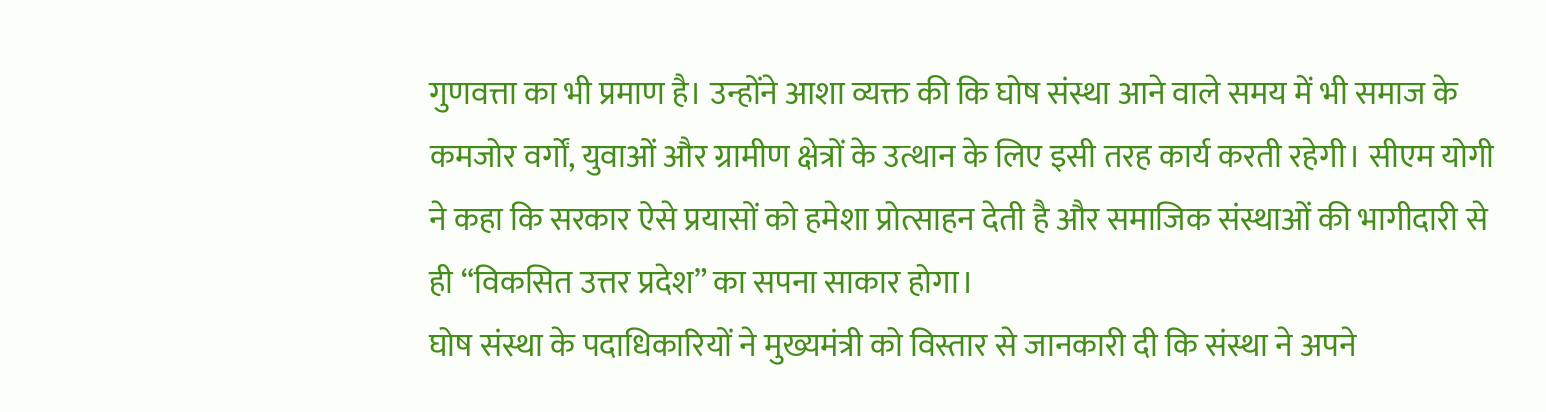गुणवत्ता का भी प्रमाण है। उन्होंने आशा व्यक्त की कि घोष संस्था आने वाले समय में भी समाज के कमजोर वर्गों, युवाओं और ग्रामीण क्षेत्रों के उत्थान के लिए इसी तरह कार्य करती रहेगी। सीएम योगी ने कहा कि सरकार ऐसे प्रयासों को हमेशा प्रोत्साहन देती है और समाजिक संस्थाओं की भागीदारी से ही “विकसित उत्तर प्रदेश” का सपना साकार होगा।
घोष संस्था के पदाधिकारियों ने मुख्यमंत्री को विस्तार से जानकारी दी कि संस्था ने अपने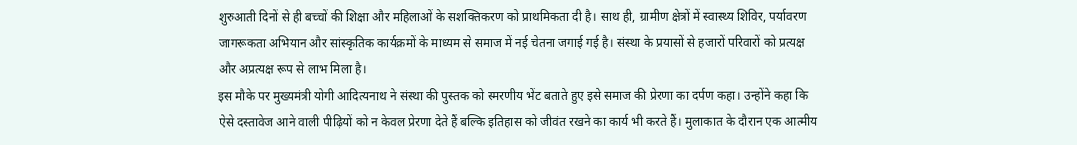शुरुआती दिनों से ही बच्चों की शिक्षा और महिलाओं के सशक्तिकरण को प्राथमिकता दी है। साथ ही, ग्रामीण क्षेत्रों में स्वास्थ्य शिविर, पर्यावरण जागरूकता अभियान और सांस्कृतिक कार्यक्रमों के माध्यम से समाज में नई चेतना जगाई गई है। संस्था के प्रयासों से हजारों परिवारों को प्रत्यक्ष और अप्रत्यक्ष रूप से लाभ मिला है।
इस मौके पर मुख्यमंत्री योगी आदित्यनाथ ने संस्था की पुस्तक को स्मरणीय भेंट बताते हुए इसे समाज की प्रेरणा का दर्पण कहा। उन्होंने कहा कि ऐसे दस्तावेज आने वाली पीढ़ियों को न केवल प्रेरणा देते हैं बल्कि इतिहास को जीवंत रखने का कार्य भी करते हैं। मुलाकात के दौरान एक आत्मीय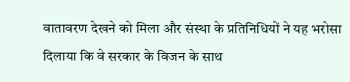वातावरण देखने को मिला और संस्था के प्रतिनिधियों ने यह भरोसा दिलाया कि वे सरकार के विजन के साथ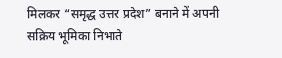मिलकर “समृद्ध उत्तर प्रदेश” बनाने में अपनी सक्रिय भूमिका निभाते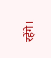रहेंगे।